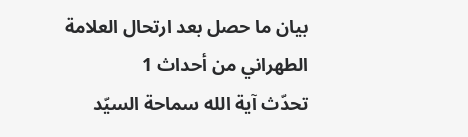بيان ما حصل بعد ارتحال العلامة الطهراني من أحداث 1
تحدّث آية الله سماحة السيّد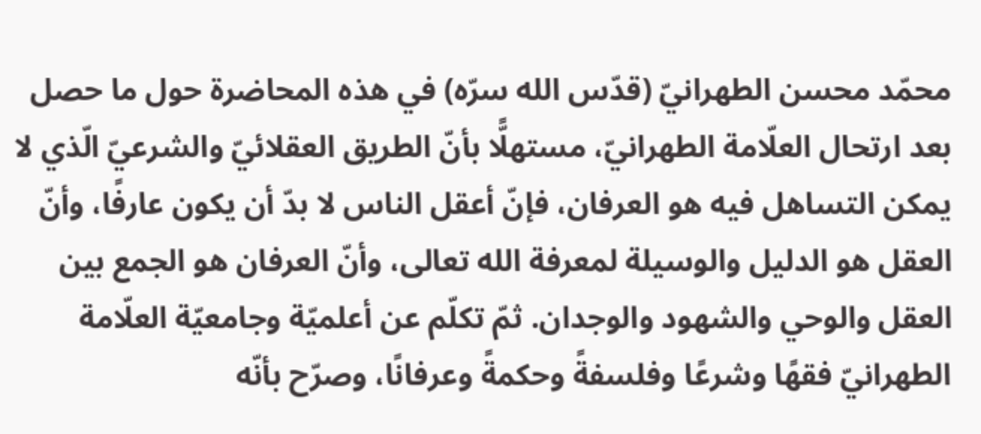محمّد محسن الطهرانيّ (قدّس الله سرّه) في هذه المحاضرة حول ما حصل بعد ارتحال العلّامة الطهرانيّ، مستهلًّا بأنّ الطريق العقلائيّ والشرعيّ الّذي لا يمكن التساهل فيه هو العرفان، فإنّ أعقل الناس لا بدّ أن يكون عارفًا، وأنّ العقل هو الدليل والوسيلة لمعرفة الله تعالى، وأنّ العرفان هو الجمع بين العقل والوحي والشهود والوجدان. ثمّ تكلّم عن أعلميّة وجامعيّة العلّامة الطهرانيّ فقهًا وشرعًا وفلسفةً وحكمةً وعرفانًا، وصرّح بأنّه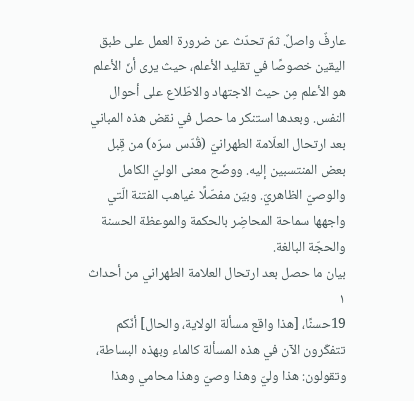عارفٌ واصلٌ. ثمّ تحدّث عن ضرورة العمل على طبق اليقين خصوصًا في تقليد الأعلم، حيث يرى أنّ الأعلم هو الأعلم مِن حيث الاجتهاد والاطّلاع على أحوال النفس. وبعدها استنكر ما حصل في نقض هذه المباني بعد ارتحال العلّامة الطهرانيّ (قُدّس سرّه) من قِبل بعض المنتسبين إليه. ووضّح معنى الوليّ الكامل والوصيّ الظاهريّ. وبيّن مفصّلًا غياهب الفتنة الّتي واجهها سماحة المحاضِر بالحكمة والموعظة الحسنة والحجّة البالغة.
بيان ما حصل بعد ارتحال العلامة الطهراني من أحداث ۱
19حسنًا، [هذا واقع مسألة الولاية، والحال] أنّكم تتفكّرون الآن في هذه المسألة كالماء وبهذه البساطة، وتقولون: هذا وليّ وهذا وصيّ وهذا محامي وهذا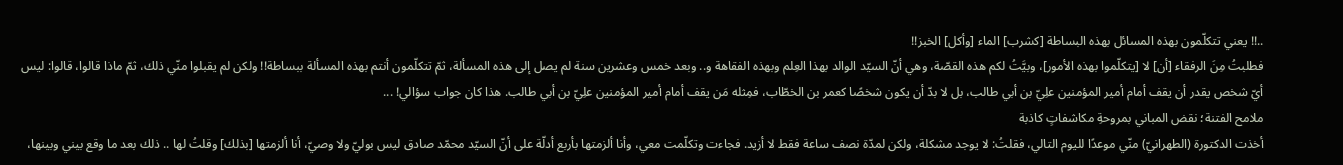..!! يعني تتكلّمون بهذه المسائل بهذه البساطة [كشرب] الماء [وأكل] الخبز!!
فطلبتُ مِنَ الرفقاء [أن] لا [يتكلّموا بهذه الأمور]، وبيَّتُ لكم هذه القصّة، وهي أنّ السيّد الوالد بهذا العِلم وبهذه الفقاهة و.. وبعد خمس وعشرين سنة لم يصل إلى هذه المسألة، ثمّ تتكلّمون أنتم بهذه المسألة ببساطة!! ولكن لم يقبلوا منّي ذلك، ثمّ ماذا قالوا، قالوا: ليس أيّ شخص يقدر أن يقف أمام أمير المؤمنين علِيّ بن أبي طالب، بل لا بدّ أن يكون شخصًا كعمر بن الخطّاب، فمِثله مَن يقف أمام أمير المؤمنين علِيّ بن أبي طالب. هذا كان جواب سؤالي! ...
ملامح الفتنة؛ نقض المباني بمروحةِ مكاشفاتٍ كاذبة
أخذت الدكتورة (الطهرانيّ) منّي موعدًا لليوم التالي، فقلتُ: لا يوجد مشكلة، ولكن لمدّة نصف ساعة فقط لا أزيد. فجاءت وتكلّمت معي، وأنا ألزمتها بأربع أدلّة على أنّ السيّد محمّد صادق ليس بوليّ ولا وصيّ، أنا ألزمتها [بذلك] وقلتُ لها .. ذلك بعد ما وقع بيني وبينها،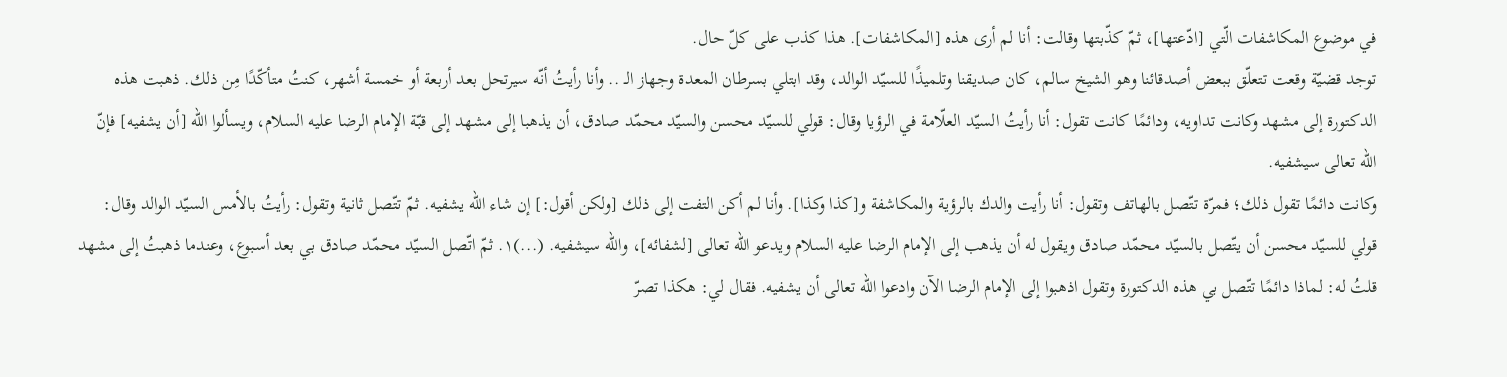في موضوع المكاشفات الّتي [ادّعتها]، ثمّ كذّبتها وقالت: أنا لم أرى هذه [المكاشفات]. هذا كذب على كلّ حال.
توجد قضيّة وقعت تتعلّق ببعض أصدقائنا وهو الشيخ سالم، كان صديقنا وتلميذًا للسيّد الوالد، وقد ابتلي بسرطان المعدة وجهاز الـ .. وأنا رأيتُ أنّه سيرتحل بعد أربعة أو خمسة أشهر، كنتُ متأكّدًا مِن ذلك. ذهبت هذه الدكتورة إلى مشهد وكانت تداويه، ودائمًا كانت تقول: أنا رأيتُ السيّد العلّامة في الرؤيا وقال: قولي للسيّد محسن والسيّد محمّد صادق، أن يذهبا إلى مشهد إلى قبّة الإمام الرضا عليه السلام، ويسألوا الله [أن يشفيه] فإنّ الله تعالى سيشفيه.
وكانت دائمًا تقول ذلك؛ فمرّة تتّصل بالهاتف وتقول: أنا رأيت والدك بالرؤية والمكاشفة و[كذا وكذا]. وأنا لم أكن التفت إلى ذلك [ولكن أقول:] إن شاء الله يشفيه. ثمّ تتّصل ثانية وتقول: رأيتُ بالأمس السيّد الوالد وقال: قولي للسيّد محسن أن يتّصل بالسيّد محمّد صادق ويقول له أن يذهب إلى الإمام الرضا عليه السلام ويدعو الله تعالى [لشفائه]، والله سيشفيه. (...)۱. ثمّ اتّصل السيّد محمّد صادق بي بعد أسبوع، وعندما ذهبتُ إلى مشهد قلتُ له: لماذا دائمًا تتّصل بي هذه الدكتورة وتقول اذهبوا إلى الإمام الرضا الآن وادعوا الله تعالى أن يشفيه. فقال لي: هكذا تصرّ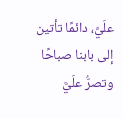علَيَّ، دائمًا تأتين إلى بابنا صباحًا وتصرُّ علَيَّ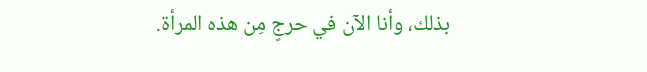بذلك، وأنا الآن في حرجٍ مِن هذه المرأة.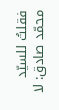فقلتُ للسيّد محمّد صادق: لا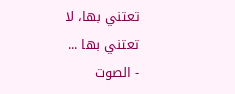تعتني بها، لا تعتني بها ...
- الصوت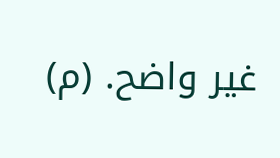غير واضح. (م)